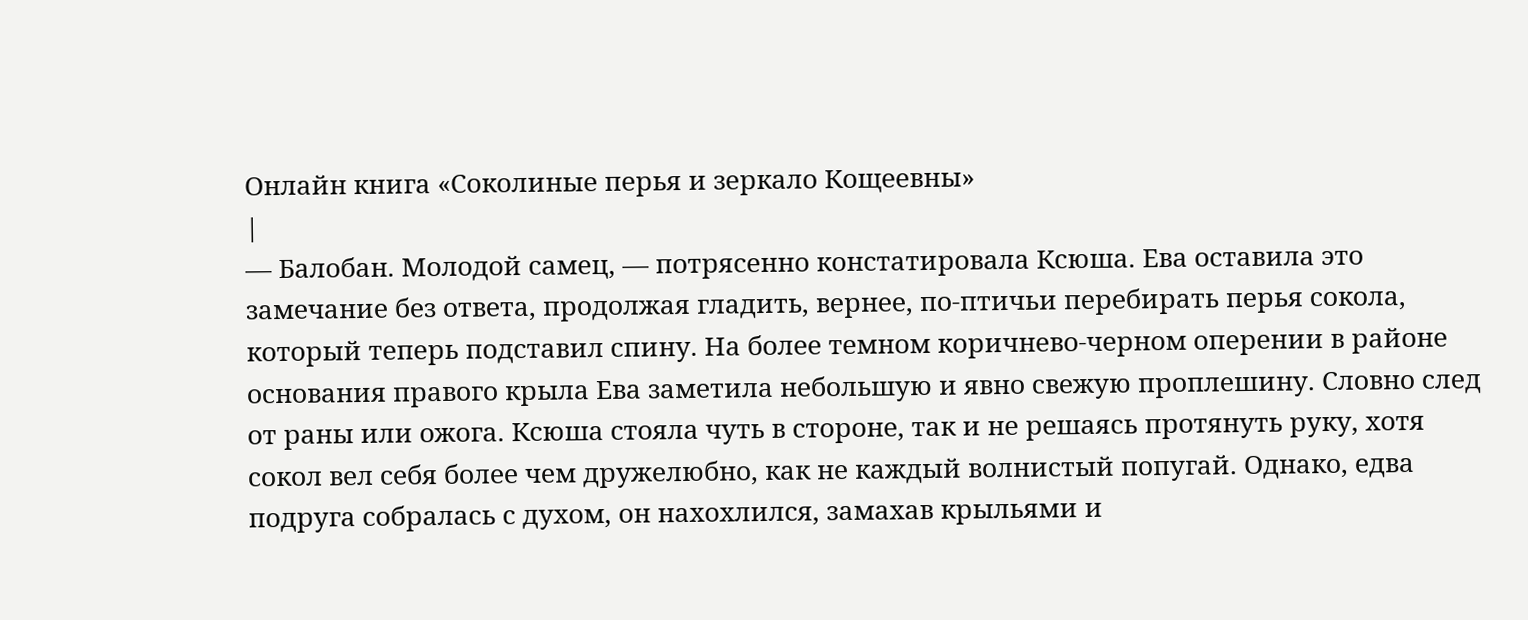Онлайн книга «Соколиные перья и зеркало Кощеевны»
|
— Балобан. Молодой самец, — потрясенно констатировала Ксюша. Ева оставила это замечание без ответа, продолжая гладить, вернее, по-птичьи перебирать перья сокола, который теперь подставил спину. На более темном коричнево-черном оперении в районе основания правого крыла Ева заметила небольшую и явно свежую проплешину. Словно след от раны или ожога. Ксюша стояла чуть в стороне, так и не решаясь протянуть руку, хотя сокол вел себя более чем дружелюбно, как не каждый волнистый попугай. Однако, едва подруга собралась с духом, он нахохлился, замахав крыльями и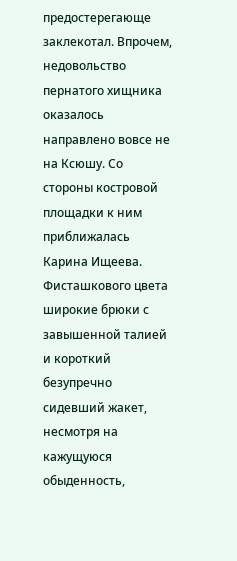предостерегающе заклекотал. Впрочем, недовольство пернатого хищника оказалось направлено вовсе не на Ксюшу. Со стороны костровой площадки к ним приближалась Карина Ищеева. Фисташкового цвета широкие брюки с завышенной талией и короткий безупречно сидевший жакет, несмотря на кажущуюся обыденность,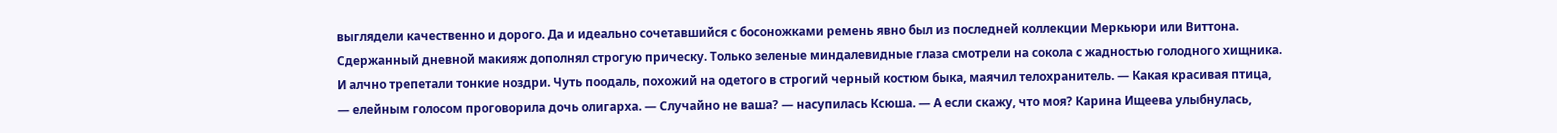выглядели качественно и дорого. Да и идеально сочетавшийся с босоножками ремень явно был из последней коллекции Меркьюри или Виттона. Сдержанный дневной макияж дополнял строгую прическу. Только зеленые миндалевидные глаза смотрели на сокола с жадностью голодного хищника. И алчно трепетали тонкие ноздри. Чуть поодаль, похожий на одетого в строгий черный костюм быка, маячил телохранитель. — Какая красивая птица, — елейным голосом проговорила дочь олигарха. — Случайно не ваша? — насупилась Ксюша. — А если скажу, что моя? Карина Ищеева улыбнулась,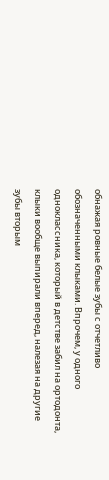обнажая ровные белые зубы с отчетливо обозначенными клыками. Впрочем, у одного одноклассника, который в детстве забил на ортодонта, клыки вообще выпирали вперед, налезая на другие зубы вторым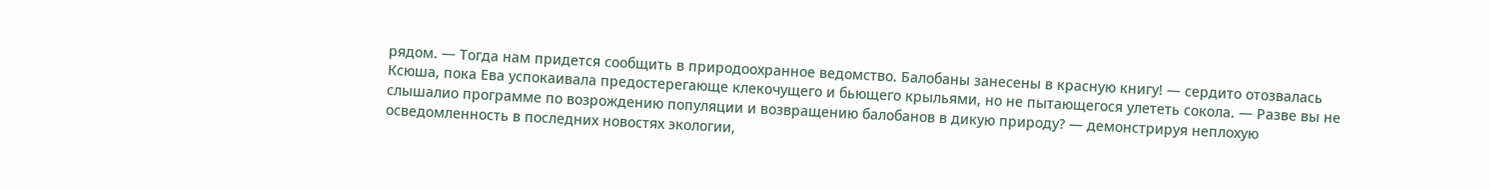рядом. — Тогда нам придется сообщить в природоохранное ведомство. Балобаны занесены в красную книгу! — сердито отозвалась Ксюша, пока Ева успокаивала предостерегающе клекочущего и бьющего крыльями, но не пытающегося улететь сокола. — Разве вы не слышалио программе по возрождению популяции и возвращению балобанов в дикую природу? — демонстрируя неплохую осведомленность в последних новостях экологии,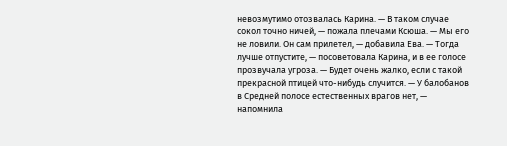невозмутимо отозвалась Карина. — В таком случае сокол точно ничей, — пожала плечами Ксюша. — Мы его не ловили. Он сам прилетел, — добавила Ева. — Тогда лучше отпустите, — посоветовала Карина, и в ее голосе прозвучала угроза. — Будет очень жалко, если с такой прекрасной птицей что-нибудь случится. — У балобанов в Средней полосе естественных врагов нет, — напомнила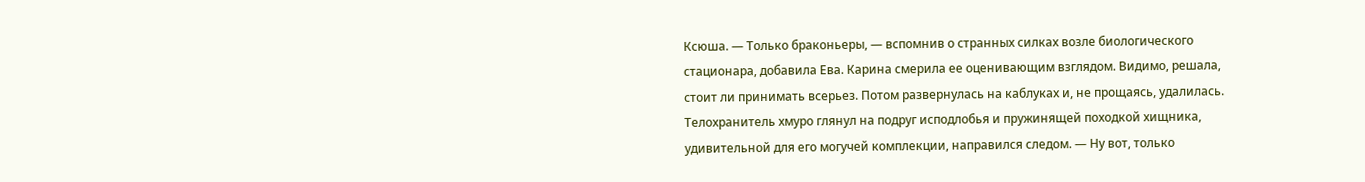Ксюша. — Только браконьеры, — вспомнив о странных силках возле биологического стационара, добавила Ева. Карина смерила ее оценивающим взглядом. Видимо, решала, стоит ли принимать всерьез. Потом развернулась на каблуках и, не прощаясь, удалилась. Телохранитель хмуро глянул на подруг исподлобья и пружинящей походкой хищника, удивительной для его могучей комплекции, направился следом. — Ну вот, только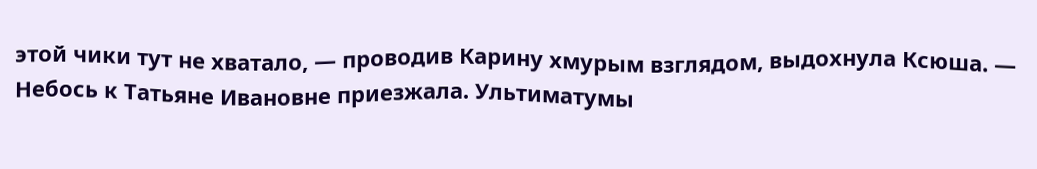этой чики тут не хватало, — проводив Карину хмурым взглядом, выдохнула Ксюша. — Небось к Татьяне Ивановне приезжала. Ультиматумы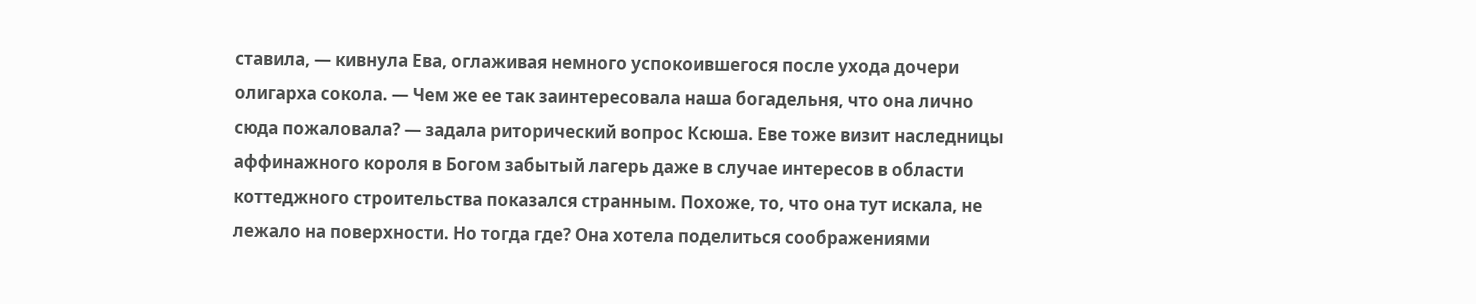ставила, — кивнула Ева, оглаживая немного успокоившегося после ухода дочери олигарха сокола. — Чем же ее так заинтересовала наша богадельня, что она лично сюда пожаловала? — задала риторический вопрос Ксюша. Еве тоже визит наследницы аффинажного короля в Богом забытый лагерь даже в случае интересов в области коттеджного строительства показался странным. Похоже, то, что она тут искала, не лежало на поверхности. Но тогда где? Она хотела поделиться соображениями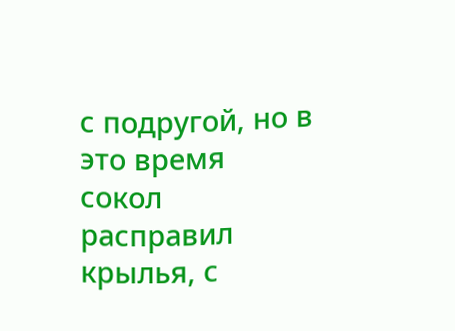с подругой, но в это время сокол расправил крылья, с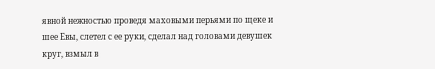явной нежностью проведя маховыми перьями по щеке и шее Евы, слетел с ее руки, сделал над головами девушек круг, взмыл в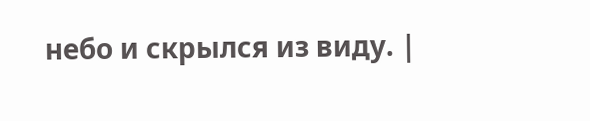небо и скрылся из виду. |